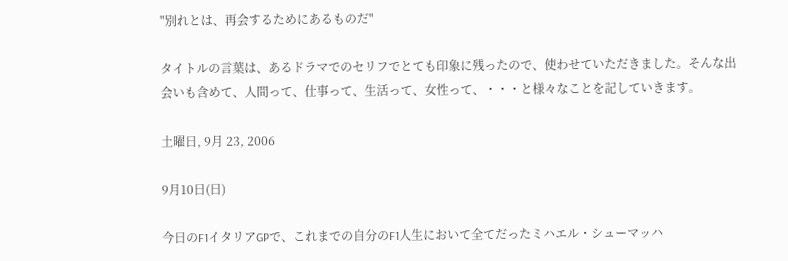"別れとは、再会するためにあるものだ"

タイトルの言葉は、あるドラマでのセリフでとても印象に残ったので、使わせていただきました。そんな出会いも含めて、人間って、仕事って、生活って、女性って、・・・と様々なことを記していきます。

土曜日, 9月 23, 2006

9月10日(日)

今日のF1イタリアGPで、これまでの自分のF1人生において全てだったミハエル・シューマッハ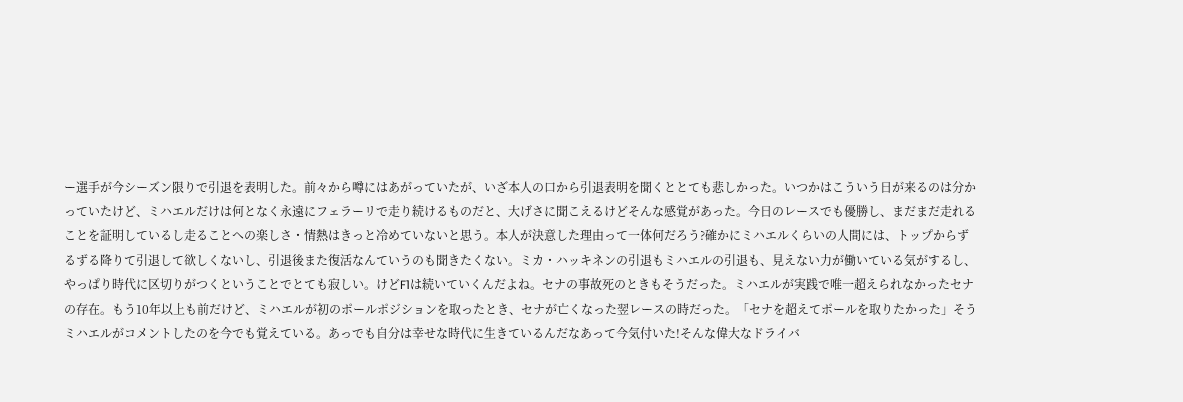ー選手が今シーズン限りで引退を表明した。前々から噂にはあがっていたが、いざ本人の口から引退表明を聞くととても悲しかった。いつかはこういう日が来るのは分かっていたけど、ミハエルだけは何となく永遠にフェラーリで走り続けるものだと、大げさに聞こえるけどそんな感覚があった。今日のレースでも優勝し、まだまだ走れることを証明しているし走ることへの楽しさ・情熱はきっと冷めていないと思う。本人が決意した理由って一体何だろう?確かにミハエルくらいの人間には、トップからずるずる降りて引退して欲しくないし、引退後また復活なんていうのも聞きたくない。ミカ・ハッキネンの引退もミハエルの引退も、見えない力が働いている気がするし、やっぱり時代に区切りがつくということでとても寂しい。けどF1は続いていくんだよね。セナの事故死のときもそうだった。ミハエルが実践で唯一超えられなかったセナの存在。もう10年以上も前だけど、ミハエルが初のポールポジションを取ったとき、セナが亡くなった翌レースの時だった。「セナを超えてポールを取りたかった」そうミハエルがコメントしたのを今でも覚えている。あっでも自分は幸せな時代に生きているんだなあって今気付いた!そんな偉大なドライバ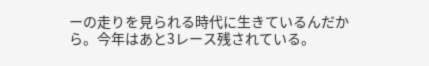ーの走りを見られる時代に生きているんだから。今年はあと3レース残されている。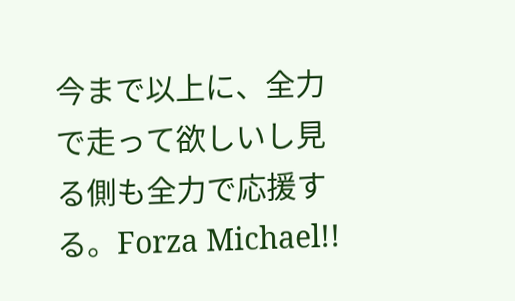今まで以上に、全力で走って欲しいし見る側も全力で応援する。Forza Michael!!